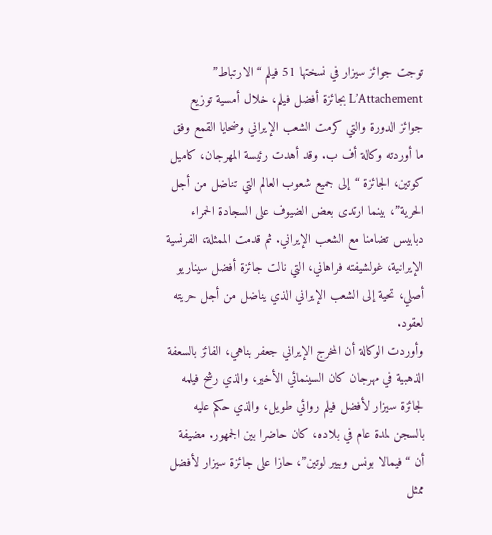توجت جوائز سيزار في نسختها 51 فيلم “الارتباط” L’Attachement بجائزة أفضل فيلم، خلال أمسية توزيع جوائز الدورة والتي كرمت الشعب الإيراني وضحايا القمع وفق ما أوردته وكالة أف ب. وقد أهدت رئيسة المهرجان، كاميل كوتين، الجائزة “إلى جميع شعوب العالم التي تناضل من أجل الحرية”، بينما ارتدى بعض الضيوف على السجادة الحمراء دبابيس تضامنا مع الشعب الإيراني. ثم قدمت الممثلة، الفرنسية الإيرانية، غولشيفته فراهاني، التي نالت جائزة أفضل سيناريو أصلي، تحية إلى الشعب الإيراني الذي يناضل من أجل حريته لعقود.
وأوردت الوكالة أن المخرج الإيراني جعفر بناهي، الفائز بالسعفة الذهبية في مهرجان كان السينمائي الأخير، والذي رشح فيلمه لجائزة سيزار لأفضل فيلم روائي طويل، والذي حكم عليه بالسجن لمدة عام في بلاده، كان حاضرا بين الجمهور. مضيفة أن “فيمالا بونس وبيير لوتين”، حازا على جائزة سيزار لأفضل ممثل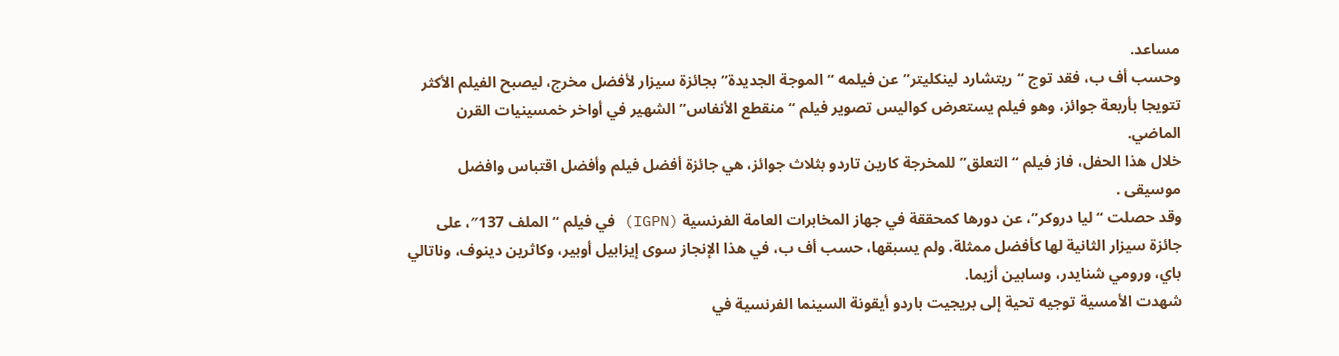مساعد.
وحسب أف ب، فقد توج “ريتشارد لينكليتر” عن فيلمه “الموجة الجديدة” بجائزة سيزار لأفضل مخرج، ليصبح الفيلم الأكثر تتويجا بأربعة جوائز، وهو فيلم يستعرض كواليس تصوير فيلم “منقطع الأنفاس” الشهير في أواخر خمسينيات القرن الماضي.
خلال هذا الحفل، فاز فيلم “التعلق” للمخرجة كارين تاردو بثلاث جوائز، هي جائزة أفضل فيلم وأفضل اقتباس وافضل موسيقى .
وقد حصلت “ليا دروكر”، عن دورها كمحققة في جهاز المخابرات العامة الفرنسية (IGPN) في فيلم “الملف 137″، على جائزة سيزار الثانية لها كأفضل ممثلة. ولم يسبقها، حسب أف ب، في هذا الإنجاز سوى إيزابيل أوبير، وكاثرين دينوف، وناتالي باي، ورومي شنايدر، وسابين أزيما.
شهدت الأمسية توجيه تحية إلى بريجيت باردو أيقونة السينما الفرنسية في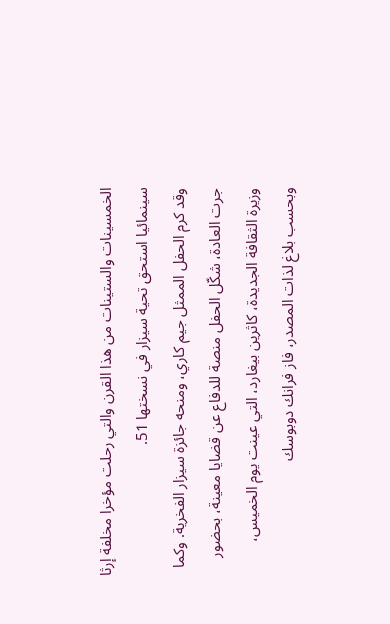الخمسينات والستينات من هذا القرن والتي رحلت مؤخرا مخلفة إرثا سينمائيا استحق تحية سيزار في نسختها 51.
وقد كرم الحفل الممثل جيم كاري، ومنحه جائزة سيزار الفخرية. وكما جرت العادة، شكّل الحفل منصة للدفاع عن قضايا معينة، بحضور وزيرة الثقافة الجديدة، كاثرين بيغارد، التي عينت يوم الخميس، وبحسب بلاغ لذات المصدر، فاز فرانك دوبوسك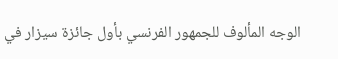الوجه المألوف للجمهور الفرنسي بأول جائزة سيزار في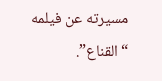مسيرته عن فيلمه “القناع”.